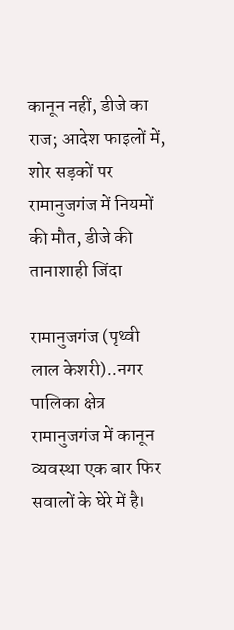कानून नहीं, डीजे का राज; आदेश फाइलों में, शोर सड़कों पर
रामानुजगंज में नियमों की मौत, डीजे की तानाशाही जिंदा

रामानुजगंज (पृथ्वी लाल केशरी)..नगर पालिका क्षेत्र रामानुजगंज में कानून व्यवस्था एक बार फिर सवालों के घेरे में है।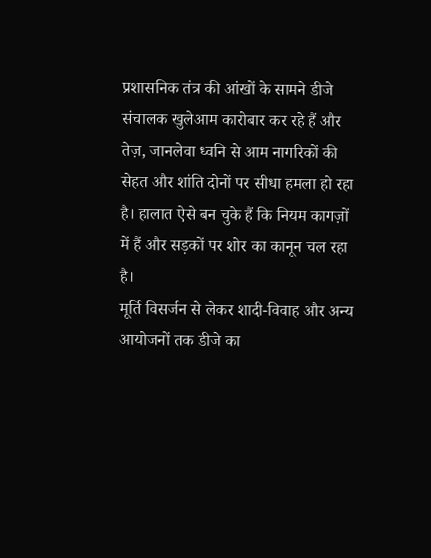प्रशासनिक तंत्र की आंखों के सामने डीजे संचालक खुलेआम कारोबार कर रहे हैं और तेज़, जानलेवा ध्वनि से आम नागरिकों की सेहत और शांति दोनों पर सीधा हमला हो रहा है। हालात ऐसे बन चुके हैं कि नियम कागज़ों में हैं और सड़कों पर शोर का कानून चल रहा है।
मूर्ति विसर्जन से लेकर शादी-विवाह और अन्य आयोजनों तक डीजे का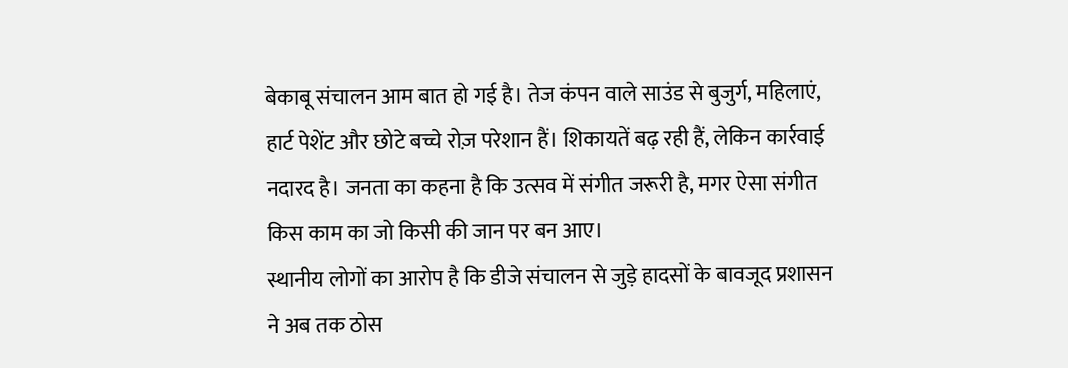बेकाबू संचालन आम बात हो गई है। तेज कंपन वाले साउंड से बुजुर्ग, महिलाएं, हार्ट पेशेंट और छोटे बच्चे रोज़ परेशान हैं। शिकायतें बढ़ रही हैं, लेकिन कार्रवाई नदारद है। जनता का कहना है कि उत्सव में संगीत जरूरी है, मगर ऐसा संगीत किस काम का जो किसी की जान पर बन आए।
स्थानीय लोगों का आरोप है कि डीजे संचालन से जुड़े हादसों के बावजूद प्रशासन ने अब तक ठोस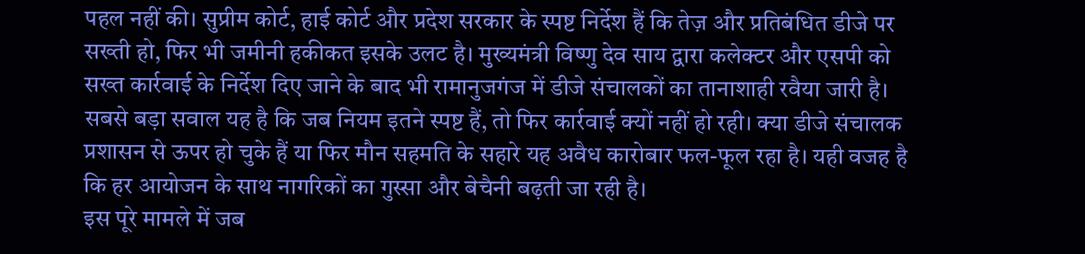पहल नहीं की। सुप्रीम कोर्ट, हाई कोर्ट और प्रदेश सरकार के स्पष्ट निर्देश हैं कि तेज़ और प्रतिबंधित डीजे पर सख्ती हो, फिर भी जमीनी हकीकत इसके उलट है। मुख्यमंत्री विष्णु देव साय द्वारा कलेक्टर और एसपी को सख्त कार्रवाई के निर्देश दिए जाने के बाद भी रामानुजगंज में डीजे संचालकों का तानाशाही रवैया जारी है।
सबसे बड़ा सवाल यह है कि जब नियम इतने स्पष्ट हैं, तो फिर कार्रवाई क्यों नहीं हो रही। क्या डीजे संचालक प्रशासन से ऊपर हो चुके हैं या फिर मौन सहमति के सहारे यह अवैध कारोबार फल-फूल रहा है। यही वजह है कि हर आयोजन के साथ नागरिकों का गुस्सा और बेचैनी बढ़ती जा रही है।
इस पूरे मामले में जब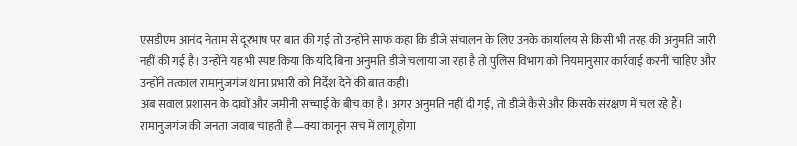एसडीएम आनंद नेताम से दूरभाष पर बात की गई तो उन्होंने साफ कहा कि डीजे संचालन के लिए उनके कार्यालय से किसी भी तरह की अनुमति जारी नहीं की गई है। उन्होंने यह भी स्पष्ट किया कि यदि बिना अनुमति डीजे चलाया जा रहा है तो पुलिस विभाग को नियमानुसार कार्रवाई करनी चाहिए और उन्होंने तत्काल रामानुजगंज थाना प्रभारी को निर्देश देने की बात कही।
अब सवाल प्रशासन के दावों और जमीनी सच्चाई के बीच का है। अगर अनुमति नहीं दी गई, तो डीजे कैसे और किसके संरक्षण में चल रहे हैं। रामानुजगंज की जनता जवाब चाहती है—क्या कानून सच में लागू होगा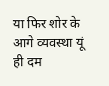या फिर शोर के आगे व्यवस्था यूं ही दम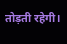तोड़ती रहेगी।